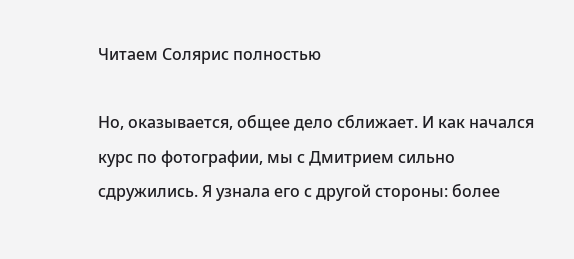Читаем Солярис полностью

Но, оказывается, общее дело сближает. И как начался курс по фотографии, мы с Дмитрием сильно сдружились. Я узнала его с другой стороны: более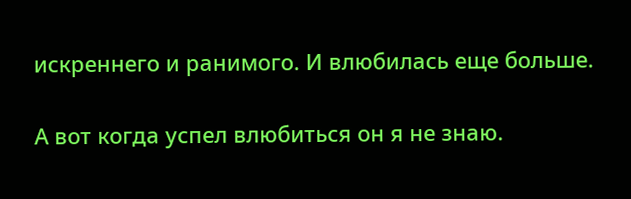искреннего и ранимого. И влюбилась еще больше.

А вот когда успел влюбиться он я не знаю.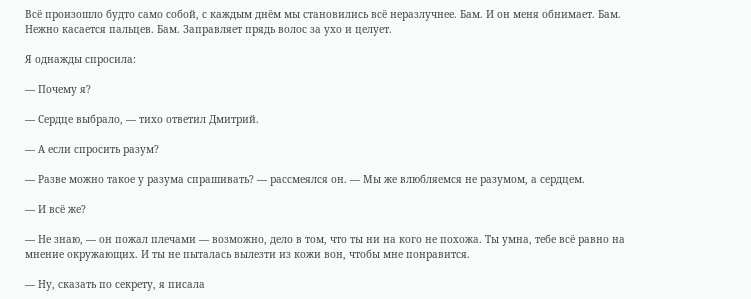Всё произошло будто само собой, с каждым днём мы становились всё неразлучнее. Бам. И он меня обнимает. Бам. Нежно касается пальцев. Бам. Заправляет прядь волос за ухо и целует.

Я однажды спросила:

— Почему я?

— Сердце выбрало, — тихо ответил Дмитрий.

— А если спросить разум?

— Разве можно такое у разума спрашивать? — рассмеялся он. — Мы же влюбляемся не разумом, а сердцем.

— И всё же?

— Не знаю, — он пожал плечами — возможно, дело в том, что ты ни на кого не похожа. Ты умна, тебе всё равно на мнение окружающих. И ты не пыталась вылезти из кожи вон, чтобы мне понравится.

— Ну, сказать по секрету, я писала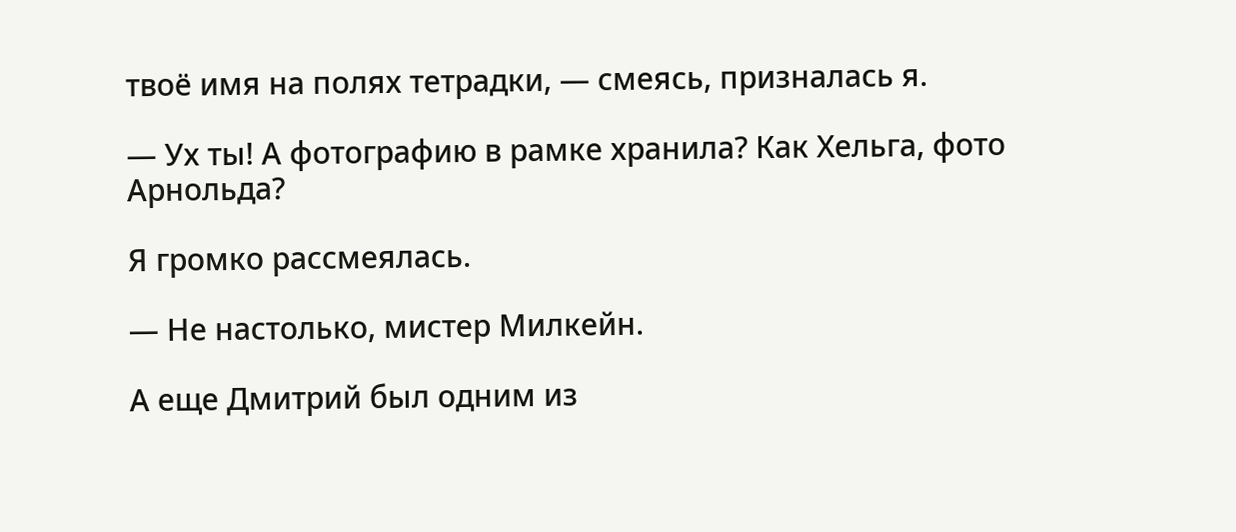твоё имя на полях тетрадки, — смеясь, призналась я.

— Ух ты! А фотографию в рамке хранила? Как Хельга, фото Арнольда?

Я громко рассмеялась.

— Не настолько, мистер Милкейн.

А еще Дмитрий был одним из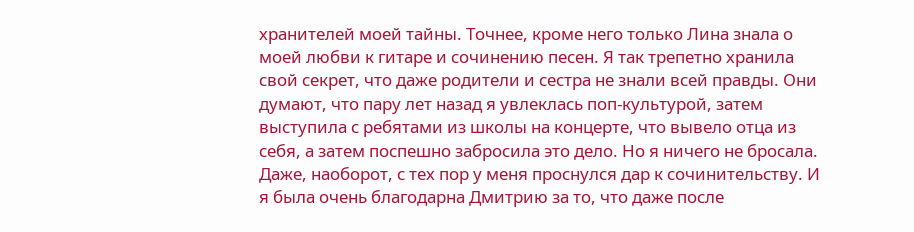хранителей моей тайны. Точнее, кроме него только Лина знала о моей любви к гитаре и сочинению песен. Я так трепетно хранила свой секрет, что даже родители и сестра не знали всей правды. Они думают, что пару лет назад я увлеклась поп-культурой, затем выступила с ребятами из школы на концерте, что вывело отца из себя, а затем поспешно забросила это дело. Но я ничего не бросала. Даже, наоборот, с тех пор у меня проснулся дар к сочинительству. И я была очень благодарна Дмитрию за то, что даже после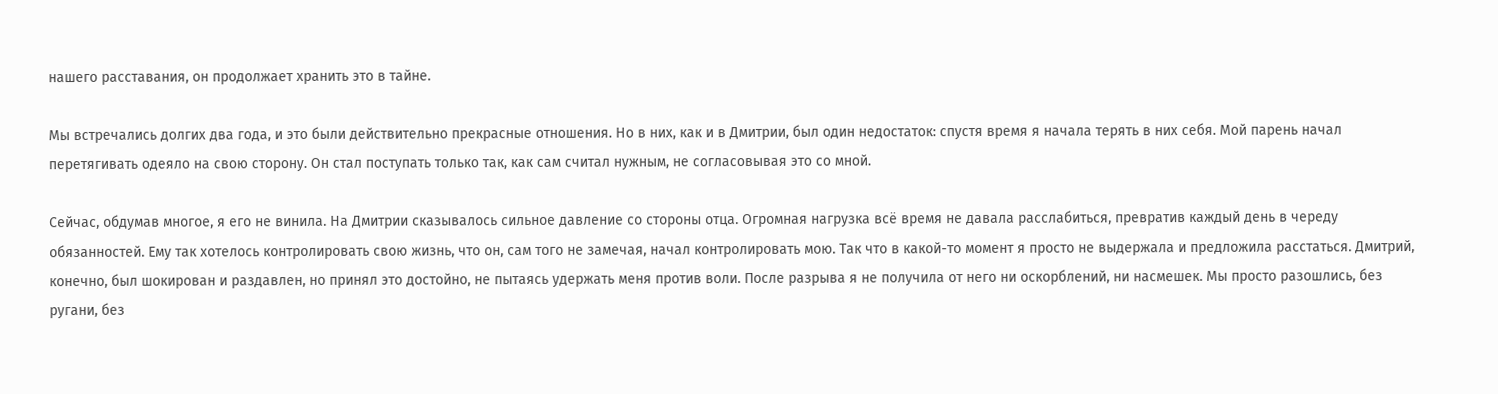нашего расставания, он продолжает хранить это в тайне.

Мы встречались долгих два года, и это были действительно прекрасные отношения. Но в них, как и в Дмитрии, был один недостаток: спустя время я начала терять в них себя. Мой парень начал перетягивать одеяло на свою сторону. Он стал поступать только так, как сам считал нужным, не согласовывая это со мной.

Сейчас, обдумав многое, я его не винила. На Дмитрии сказывалось сильное давление со стороны отца. Огромная нагрузка всё время не давала расслабиться, превратив каждый день в череду обязанностей. Ему так хотелось контролировать свою жизнь, что он, сам того не замечая, начал контролировать мою. Так что в какой-то момент я просто не выдержала и предложила расстаться. Дмитрий, конечно, был шокирован и раздавлен, но принял это достойно, не пытаясь удержать меня против воли. После разрыва я не получила от него ни оскорблений, ни насмешек. Мы просто разошлись, без ругани, без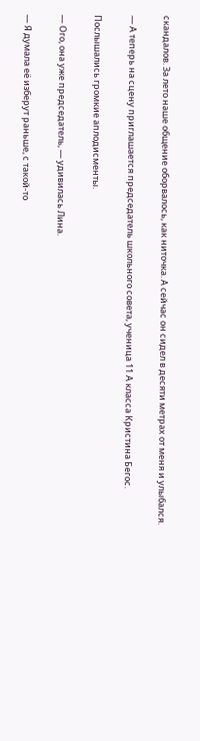скандалов. За лето наше общение оборвалось, как ниточка. А сейчас он сидел в десяти метрах от меня и улыбался.

— А теперь на сцену приглашается председатель школьного совета, ученица 11 А класса Кристина Бегос.

Послышались громкие аплодисменты.

— Ого, она уже председатель, — удивилась Лина.

— Я думала её изберут раньше, с такой-то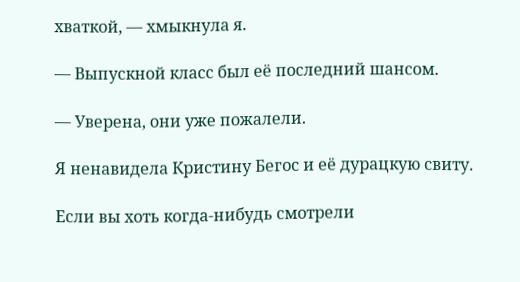хваткой, — хмыкнула я.

— Выпускной класс был её последний шансом.

— Уверена, они уже пожалели.

Я ненавидела Кристину Бегос и её дурацкую свиту.

Если вы хоть когда-нибудь смотрели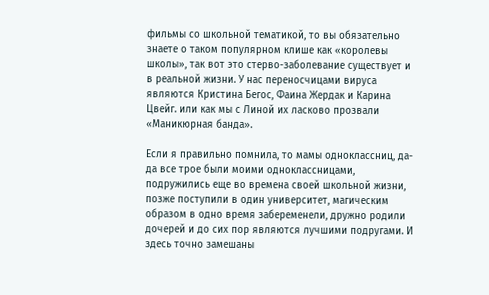фильмы со школьной тематикой, то вы обязательно знаете о таком популярном клише как «королевы школы», так вот это стерво-заболевание существует и в реальной жизни. У нас переносчицами вируса являются Кристина Бегос, Фаина Жердак и Карина Цвейг. или как мы с Линой их ласково прозвали «Маникюрная банда».

Если я правильно помнила, то мамы одноклассниц, да-да все трое были моими одноклассницами, подружились еще во времена своей школьной жизни, позже поступили в один университет, магическим образом в одно время забеременели, дружно родили дочерей и до сих пор являются лучшими подругами. И здесь точно замешаны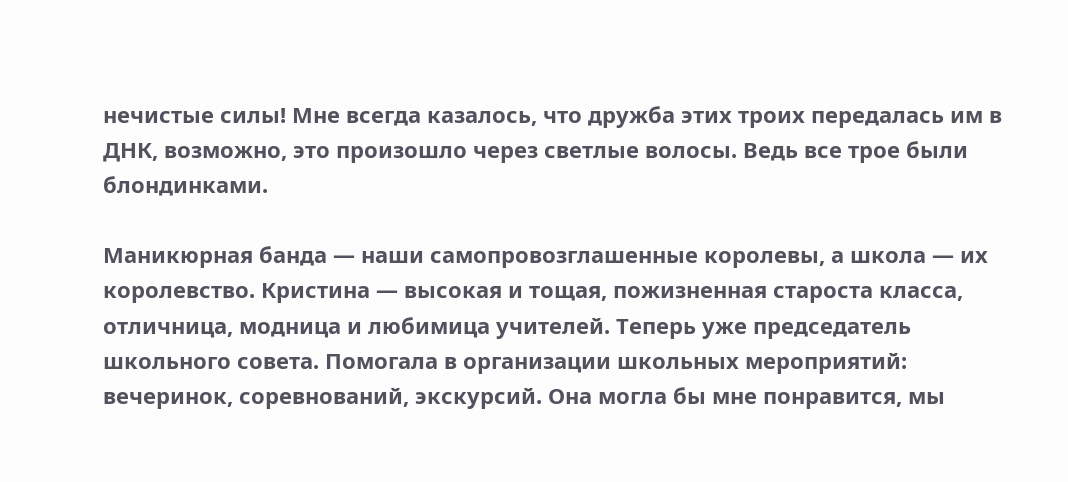нечистые силы! Мне всегда казалось, что дружба этих троих передалась им в ДНК, возможно, это произошло через светлые волосы. Ведь все трое были блондинками.

Маникюрная банда — наши самопровозглашенные королевы, а школа — их королевство. Кристина — высокая и тощая, пожизненная староста класса, отличница, модница и любимица учителей. Теперь уже председатель школьного совета. Помогала в организации школьных мероприятий: вечеринок, соревнований, экскурсий. Она могла бы мне понравится, мы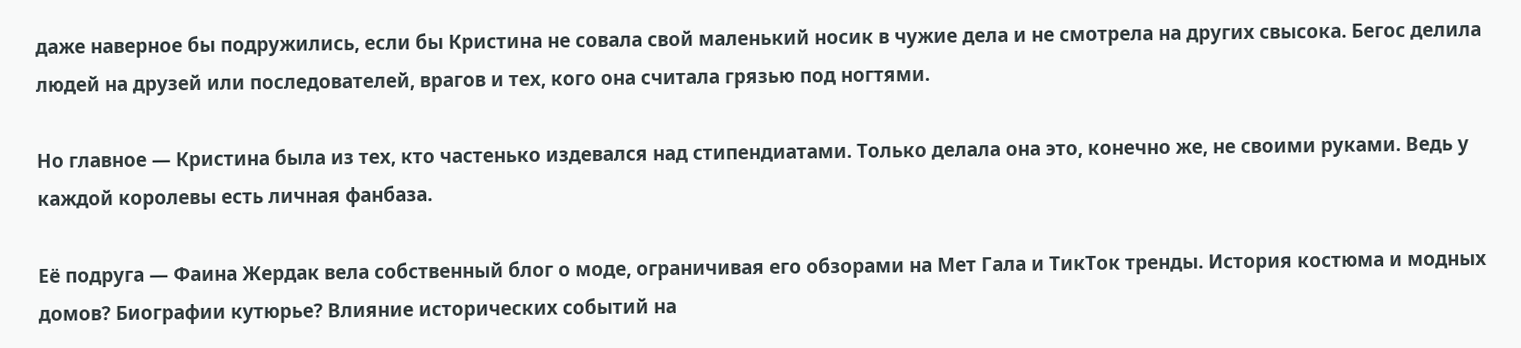даже наверное бы подружились, если бы Кристина не совала свой маленький носик в чужие дела и не смотрела на других свысока. Бегос делила людей на друзей или последователей, врагов и тех, кого она считала грязью под ногтями.

Но главное — Кристина была из тех, кто частенько издевался над стипендиатами. Только делала она это, конечно же, не своими руками. Ведь у каждой королевы есть личная фанбаза.

Её подруга — Фаина Жердак вела собственный блог о моде, ограничивая его обзорами на Мет Гала и ТикТок тренды. История костюма и модных домов? Биографии кутюрье? Влияние исторических событий на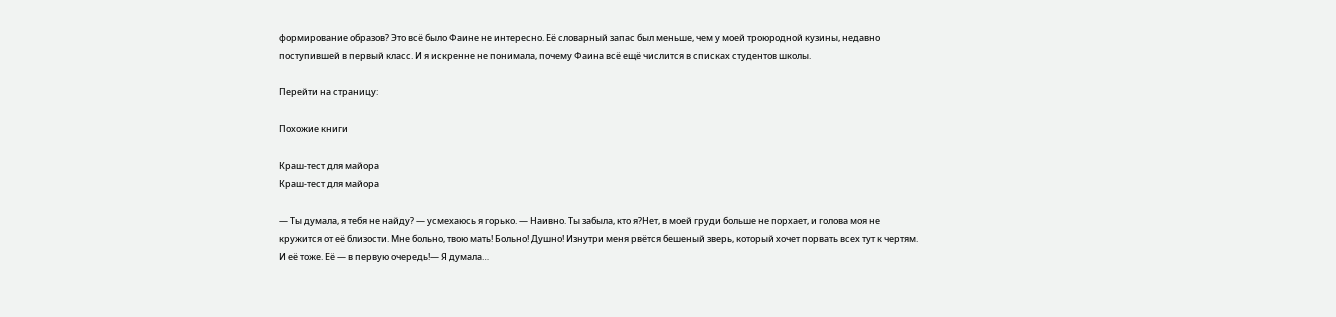формирование образов? Это всё было Фаине не интересно. Её словарный запас был меньше, чем у моей троюродной кузины, недавно поступившей в первый класс. И я искренне не понимала, почему Фаина всё ещё числится в списках студентов школы.

Перейти на страницу:

Похожие книги

Краш-тест для майора
Краш-тест для майора

— Ты думала, я тебя не найду? — усмехаюсь я горько. — Наивно. Ты забыла, кто я?Нет, в моей груди больше не порхает, и голова моя не кружится от её близости. Мне больно, твою мать! Больно! Душно! Изнутри меня рвётся бешеный зверь, который хочет порвать всех тут к чертям. И её тоже. Её — в первую очередь!— Я думала…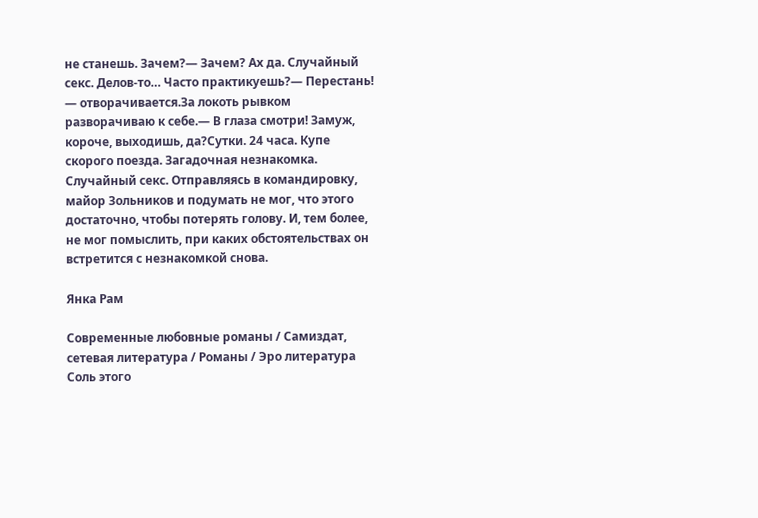не станешь. Зачем?— Зачем? Ах да. Случайный секс. Делов-то… Часто практикуешь?— Перестань! — отворачивается.За локоть рывком разворачиваю к себе.— В глаза смотри! Замуж, короче, выходишь, да?Сутки. 24 часа. Купе скорого поезда. Загадочная незнакомка. Случайный секс. Отправляясь в командировку, майор Зольников и подумать не мог, что этого достаточно, чтобы потерять голову. И, тем более, не мог помыслить, при каких обстоятельствах он встретится с незнакомкой снова.

Янка Рам

Современные любовные романы / Самиздат, сетевая литература / Романы / Эро литература
Соль этого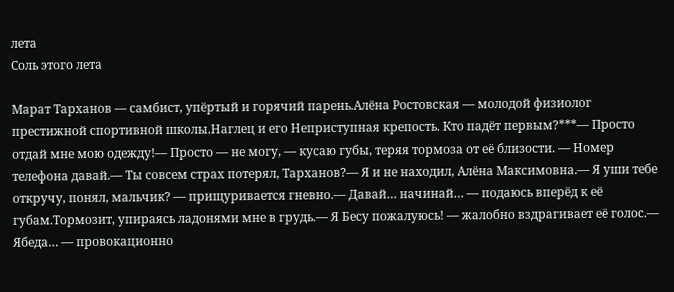лета
Соль этого лета

Марат Тарханов — самбист, упёртый и горячий парень.Алёна Ростовская — молодой физиолог престижной спортивной школы.Наглец и его Неприступная крепость. Кто падёт первым?***— Просто отдай мне мою одежду!— Просто — не могу, — кусаю губы, теряя тормоза от еë близости. — Номер телефона давай.— Ты совсем страх потерял, Тарханов?— Я и не находил, Алёна Максимовна.— Я уши тебе откручу, понял, мальчик? — прищуривается гневно.— Давай… начинай… — подаюсь вперёд к её губам.Тормозит, упираясь ладонями мне в грудь.— Я Бесу пожалуюсь! — жалобно вздрагивает еë голос.— Ябеда… — провокационно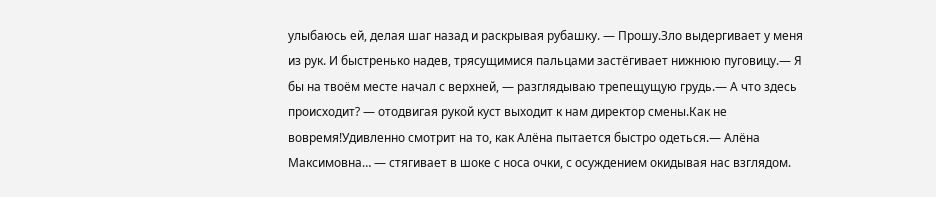улыбаюсь ей, делая шаг назад и раскрывая рубашку. — Прошу.Зло выдергивает у меня из рук. И быстренько надев, трясущимися пальцами застёгивает нижнюю пуговицу.— Я бы на твоём месте начал с верхней, — разглядываю трепещущую грудь.— А что здесь происходит? — отодвигая рукой куст выходит к нам директор смены.Как не вовремя!Удивленно смотрит на то, как Алёна пытается быстро одеться.— Алëна Максимовна… — стягивает в шоке с носа очки, с осуждением окидывая нас взглядом.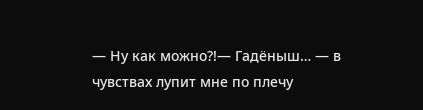— Ну как можно?!— Гадёныш… — в чувствах лупит мне по плечу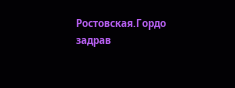Ростовская.Гордо задрав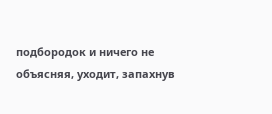подбородок и ничего не объясняя, уходит, запахнув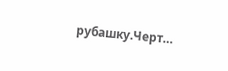рубашку.Черт…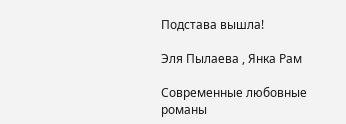Подстава вышла!

Эля Пылаева , Янка Рам

Современные любовные романы